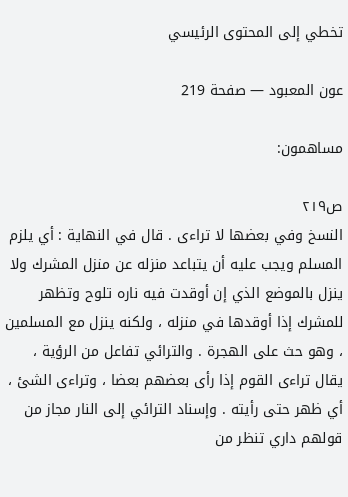تخطي إلى المحتوى الرئيسي

عون المعبود — صفحة 219

مساهمون:

ص٢١٩
النسخ وفي بعضها لا تراءى . قال في النهاية : أي يلزم المسلم ويجب عليه أن يتباعد منزله عن منزل المشرك ولا ينزل بالموضع الذي إن أوقدت فيه ناره تلوح وتظهر للمشرك إذا أوقدها في منزله ، ولكنه ينزل مع المسلمين ، وهو حث على الهجرة . والترائي تفاعل من الرؤية ، يقال تراءى القوم إذا رأى بعضهم بعضا ، وتراءى الشئ ، أي ظهر حتى رأيته . وإسناد الترائي إلى النار مجاز من قولهم داري تنظر من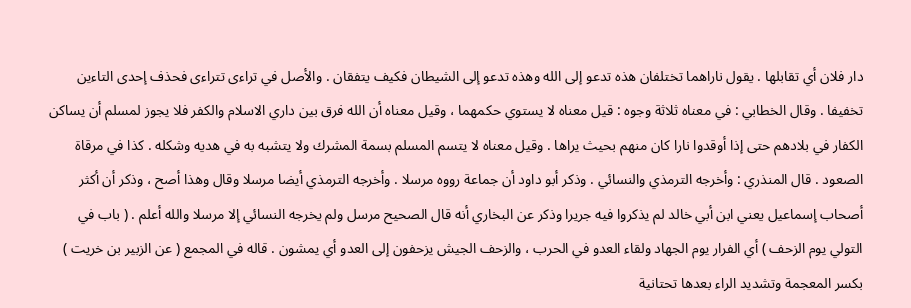دار فلان أي تقابلها . يقول ناراهما تختلفان هذه تدعو إلى الله وهذه تدعو إلى الشيطان فكيف يتفقان . والأصل في تراءى تتراءى فحذف إحدى التاءين تخفيفا . وقال الخطابي : في معناه ثلاثة وجوه : قيل معناه لا يستوي حكمهما ، وقيل معناه أن الله فرق بين داري الاسلام والكفر فلا يجوز لمسلم أن يساكن الكفار في بلادهم حتى إذا أوقدوا نارا كان منهم بحيث يراها . وقيل معناه لا يتسم المسلم بسمة المشرك ولا يتشبه به في هديه وشكله . كذا في مرقاة الصعود . قال المنذري : وأخرجه الترمذي والنسائي . وذكر أبو داود أن جماعة رووه مرسلا . وأخرجه الترمذي أيضا مرسلا وقال وهذا أصح ، وذكر أن أكثر أصحاب إسماعيل يعني ابن أبي خالد لم يذكروا فيه جريرا وذكر عن البخاري أنه قال الصحيح مرسل ولم يخرجه النسائي إلا مرسلا والله أعلم . ( باب في التولي يوم الزحف ) أي الفرار يوم الجهاد ولقاء العدو في الحرب ، والزحف الجيش يزحفون إلى العدو أي يمشون . قاله في المجمع ( عن الزبير بن خريت ) بكسر المعجمة وتشديد الراء بعدها تحتانية